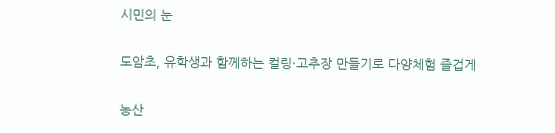시민의 눈

도암초, 유학생과 함께하는 컬링·고추장 만들기로 다양체험 즐겁게

농산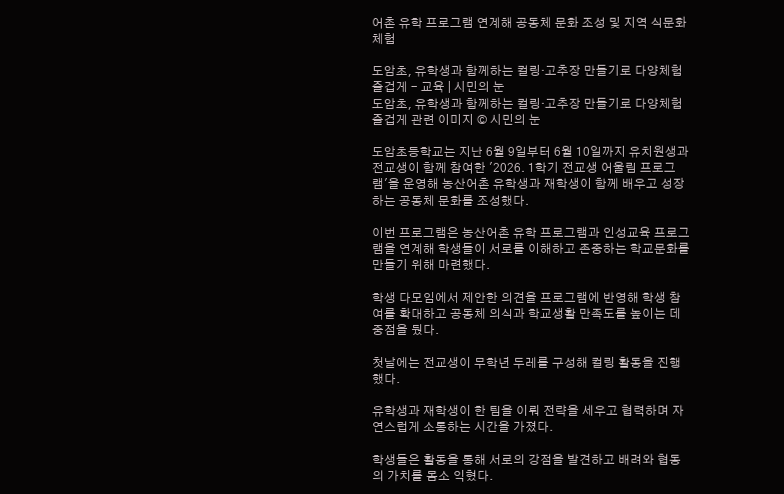어촌 유학 프로그램 연계해 공동체 문화 조성 및 지역 식문화 체험

도암초, 유학생과 함께하는 컬링·고추장 만들기로 다양체험 즐겁게 - 교육 | 시민의 눈
도암초, 유학생과 함께하는 컬링·고추장 만들기로 다양체험 즐겁게 관련 이미지 © 시민의 눈

도암초등학교는 지난 6월 9일부터 6월 10일까지 유치원생과 전교생이 함께 참여한 '2026. 1학기 전교생 어울림 프로그램'을 운영해 농산어촌 유학생과 재학생이 함께 배우고 성장하는 공동체 문화를 조성했다.

이번 프로그램은 농산어촌 유학 프로그램과 인성교육 프로그램을 연계해 학생들이 서로를 이해하고 존중하는 학교문화를 만들기 위해 마련했다.

학생 다모임에서 제안한 의견을 프로그램에 반영해 학생 참여를 확대하고 공동체 의식과 학교생활 만족도를 높이는 데 중점을 뒀다.

첫날에는 전교생이 무학년 두레를 구성해 컬링 활동을 진행했다.

유학생과 재학생이 한 팀을 이뤄 전략을 세우고 협력하며 자연스럽게 소통하는 시간을 가졌다.

학생들은 활동을 통해 서로의 강점을 발견하고 배려와 협동의 가치를 몸소 익혔다.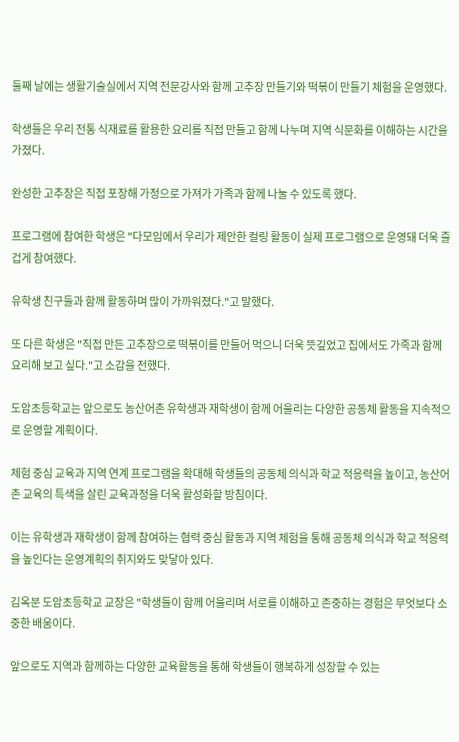둘째 날에는 생활기술실에서 지역 전문강사와 함께 고추장 만들기와 떡볶이 만들기 체험을 운영했다.

학생들은 우리 전통 식재료를 활용한 요리를 직접 만들고 함께 나누며 지역 식문화를 이해하는 시간을 가졌다.

완성한 고추장은 직접 포장해 가정으로 가져가 가족과 함께 나눌 수 있도록 했다.

프로그램에 참여한 학생은 "다모임에서 우리가 제안한 컬링 활동이 실제 프로그램으로 운영돼 더욱 즐겁게 참여했다.

유학생 친구들과 함께 활동하며 많이 가까워졌다."고 말했다.

또 다른 학생은 "직접 만든 고추장으로 떡볶이를 만들어 먹으니 더욱 뜻깊었고 집에서도 가족과 함께 요리해 보고 싶다."고 소감을 전했다.

도암초등학교는 앞으로도 농산어촌 유학생과 재학생이 함께 어울리는 다양한 공동체 활동을 지속적으로 운영할 계획이다.

체험 중심 교육과 지역 연계 프로그램을 확대해 학생들의 공동체 의식과 학교 적응력을 높이고, 농산어촌 교육의 특색을 살린 교육과정을 더욱 활성화할 방침이다.

이는 유학생과 재학생이 함께 참여하는 협력 중심 활동과 지역 체험을 통해 공동체 의식과 학교 적응력을 높인다는 운영계획의 취지와도 맞닿아 있다.

김옥분 도암초등학교 교장은 "학생들이 함께 어울리며 서로를 이해하고 존중하는 경험은 무엇보다 소중한 배움이다.

앞으로도 지역과 함께하는 다양한 교육활동을 통해 학생들이 행복하게 성장할 수 있는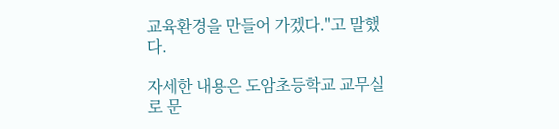교육환경을 만들어 가겠다."고 말했다.

자세한 내용은 도암초등학교 교무실로 문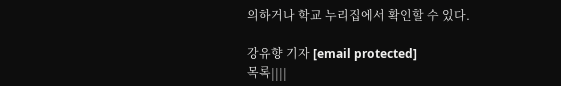의하거나 학교 누리집에서 확인할 수 있다.

강유향 기자 [email protected]
목록||||